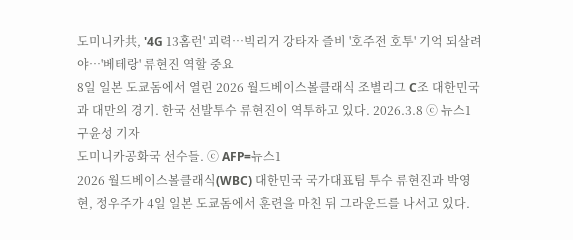도미니카共, '4G 13홈런' 괴력…빅리거 강타자 즐비 '호주전 호투' 기억 되살려야…'베테랑' 류현진 역할 중요
8일 일본 도쿄돔에서 열린 2026 월드베이스볼클래식 조별리그 C조 대한민국과 대만의 경기. 한국 선발투수 류현진이 역투하고 있다. 2026.3.8 ⓒ 뉴스1 구윤성 기자
도미니카공화국 선수들. ⓒ AFP=뉴스1
2026 월드베이스볼클래식(WBC) 대한민국 국가대표팀 투수 류현진과 박영현, 정우주가 4일 일본 도쿄돔에서 훈련을 마친 뒤 그라운드를 나서고 있다.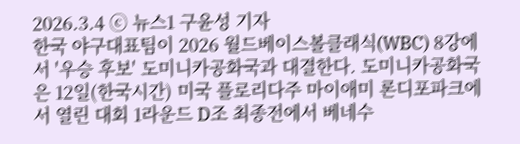2026.3.4 ⓒ 뉴스1 구윤성 기자
한국 야구대표팀이 2026 월드베이스볼클래식(WBC) 8강에서 '우승 후보' 도미니카공화국과 대결한다. 도미니카공화국은 12일(한국시간) 미국 플로리다주 마이애미 론디포파크에서 열린 대회 1라운드 D조 최종전에서 베네수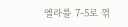엘라를 7-5로 꺾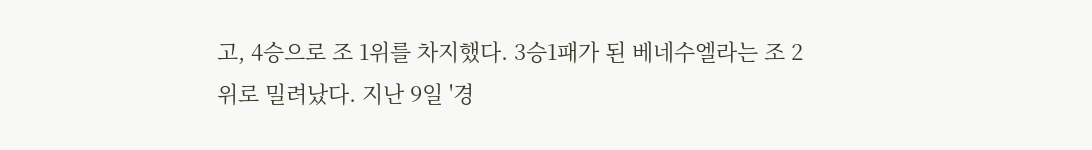고, 4승으로 조 1위를 차지했다. 3승1패가 된 베네수엘라는 조 2위로 밀려났다. 지난 9일 '경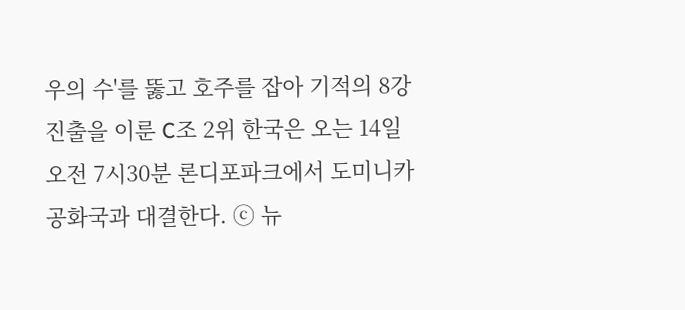우의 수'를 뚫고 호주를 잡아 기적의 8강 진출을 이룬 C조 2위 한국은 오는 14일 오전 7시30분 론디포파크에서 도미니카공화국과 대결한다. ⓒ 뉴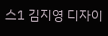스1 김지영 디자이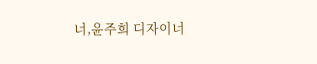너,윤주희 디자이너